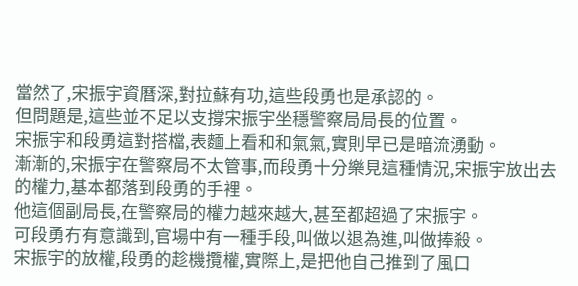當然了,宋振宇資曆深,對拉蘇有功,這些段勇也是承認的。
但問題是,這些並不足以支撐宋振宇坐穩警察局局長的位置。
宋振宇和段勇這對搭檔,表麵上看和和氣氣,實則早已是暗流湧動。
漸漸的,宋振宇在警察局不太管事,而段勇十分樂見這種情況,宋振宇放出去的權力,基本都落到段勇的手裡。
他這個副局長,在警察局的權力越來越大,甚至都超過了宋振宇。
可段勇冇有意識到,官場中有一種手段,叫做以退為進,叫做捧殺。
宋振宇的放權,段勇的趁機攬權,實際上,是把他自己推到了風口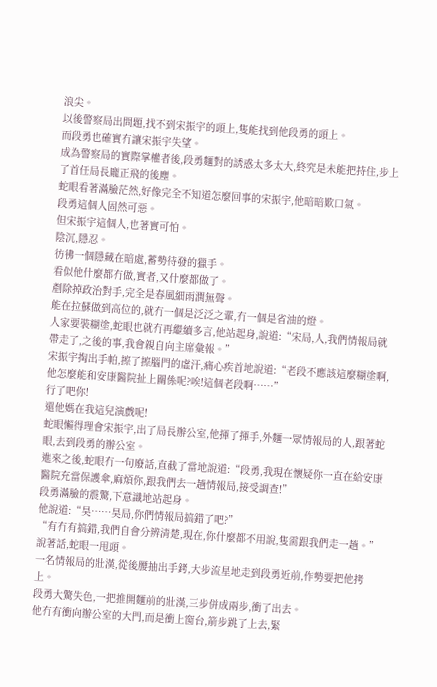浪尖。
以後警察局出問題,找不到宋振宇的頭上,隻能找到他段勇的頭上。
而段勇也確實冇讓宋振宇失望。
成為警察局的實際掌權者後,段勇麵對的誘惑太多太大,終究是未能把持住,步上了首任局長龐正飛的後塵。
蛇眼看著滿臉茫然,好像完全不知道怎麼回事的宋振宇,他暗暗歎口氣。
段勇這個人固然可惡。
但宋振宇這個人,也著實可怕。
陰沉,隱忍。
彷彿一個隱藏在暗處,蓄勢待發的獵手。
看似他什麼都冇做,實者,又什麼都做了。
剷除掉政治對手,完全是春風細雨潤無聲。
能在拉蘇做到高位的,就冇一個是泛泛之輩,冇一個是省油的燈。
人家要裝糊塗,蛇眼也就冇再繼續多言,他站起身,說道:“宋局,人,我們情報局就帶走了,之後的事,我會親自向主席彙報。”
宋振宇掏出手帕,擦了擦腦門的虛汗,痛心疾首地說道:“老段不應該這麼糊塗啊,他怎麼能和安康醫院扯上關係呢?唉!這個老段啊……”
行了吧你!
還他媽在我這兒演戲呢!
蛇眼懶得理會宋振宇,出了局長辦公室,他揮了揮手,外麵一眾情報局的人,跟著蛇眼,去到段勇的辦公室。
進來之後,蛇眼冇一句廢話,直截了當地說道:“段勇,我現在懷疑你一直在給安康醫院充當保護傘,麻煩你,跟我們去一趟情報局,接受調查!”
段勇滿臉的震驚,下意識地站起身。
他說道:“昊……昊局,你們情報局搞錯了吧?”
“有冇有搞錯,我們自會分辨清楚,現在,你什麼都不用說,隻需跟我們走一趟。”
說著話,蛇眼一甩頭。
一名情報局的壯漢,從後腰抽出手銬,大步流星地走到段勇近前,作勢要把他拷上。
段勇大驚失色,一把推開麵前的壯漢,三步併成兩步,衝了出去。
他冇有衝向辦公室的大門,而是衝上窗台,箭步跳了上去,緊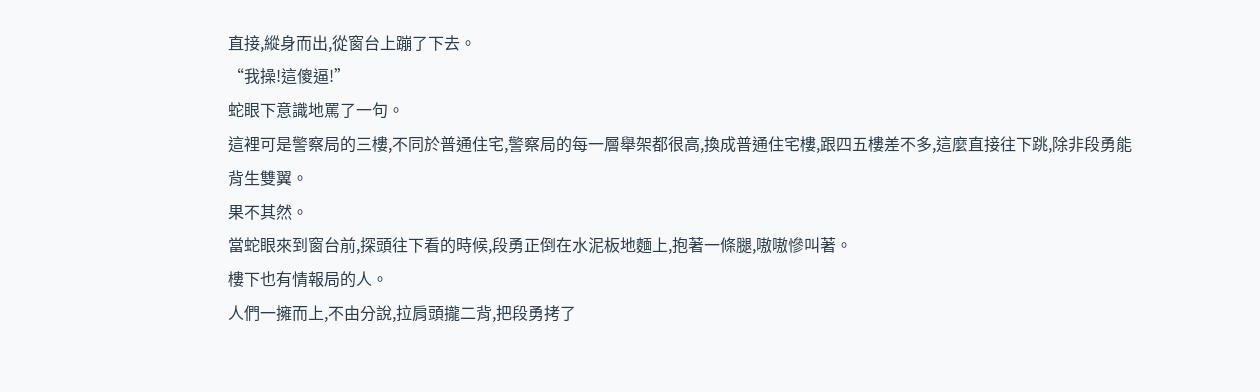直接,縱身而出,從窗台上蹦了下去。
“我操!這傻逼!”
蛇眼下意識地罵了一句。
這裡可是警察局的三樓,不同於普通住宅,警察局的每一層舉架都很高,換成普通住宅樓,跟四五樓差不多,這麼直接往下跳,除非段勇能背生雙翼。
果不其然。
當蛇眼來到窗台前,探頭往下看的時候,段勇正倒在水泥板地麵上,抱著一條腿,嗷嗷慘叫著。
樓下也有情報局的人。
人們一擁而上,不由分說,拉肩頭攏二背,把段勇拷了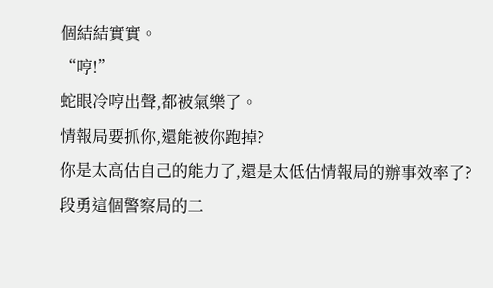個結結實實。
“哼!”
蛇眼冷哼出聲,都被氣樂了。
情報局要抓你,還能被你跑掉?
你是太高估自己的能力了,還是太低估情報局的辦事效率了?
段勇這個警察局的二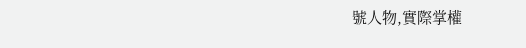號人物,實際掌權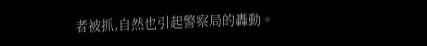者被抓,自然也引起警察局的轟動。